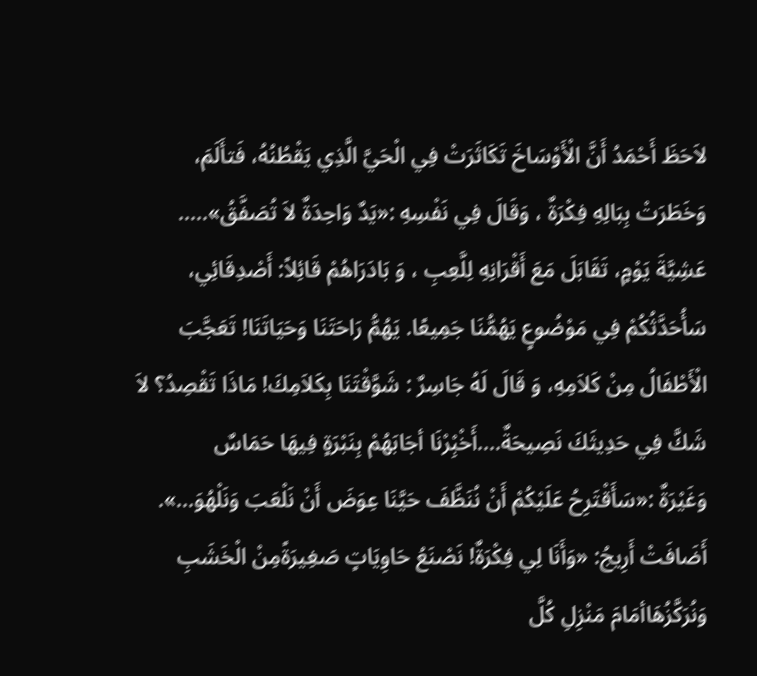لاَحَظَ أَحْمَدُ أَنَّ الْأَوْسَاخَ تَكَاثَرَتْ فِي الْحَيَّ الَّذِي يَقْطُنُهُ، فَتأَلَمَ، وَخَطَرَتْ بِبَالِهِ فِكْرَةٌ ، وَقَالَ فِي نَفْسِهِ :«يَدٌ وَاحِدَةٌ لاَ تُصَفَّقُ»..... عَشِيَّةَ يَوْمٍ، تَقَابَلَ مَعَ أَقْرَانِهِ لِلَّعِبِ ، وَ بَادَرَاهُمْ قَائِلاً: أَصْدِقَائِي، سَأُحَدَّثُكُمْ فِي مَوْضُوعٍ يَهُمُّنَا جَمِيعًا. يَهُمُّ رَاحَتَنَا وَحَيَاتَنَا! تَعَجَّبَ الْأَطْفَالُ مِنْ كَلاَمِهِ، وَ قَالَ لَهُ جَاسِرٌ : شَوَّقْتَنَا بِكَلاَمِكَ! مَاذَا تَقْصِدُ؟ لاَ شَكَّ فِي حَدِيثَكَ نَصِيحَةٌ....أَخْبِْرْنَا أجَابَهُمْ بِنَبْرَةٍ فِيهَا حَمَاسٌ
وَغَيْرَةٌ :«سَأَقْتَرِحُ عَلَيْكُمْ أَنْ نُنَظَّفَ حَيَّنَا عِوَضَ أَنْ نَلْعَبَ وَنَلْهُوَ...».
أَضَافَتْ أَرِيجُ: «وَأَنَا لِي فِكْرَةٌ! نَصْنَعُ حَاوِيَاتٍ صَغِيرَةًمِنْ الْخَشَبِ
وَنُرَكَّزُهَاأمَامَ مَنْزِلِ كُلَّ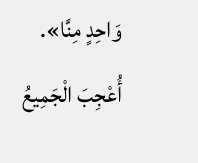وَاحِدٍ مِنَّا». أُعْجِبَ الْجَمِيعُ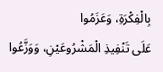بِالْفِكْرَةِ، وَعَزَمُوا
عَلَى تَنْفِيذِ الْمَشْرُوعَيْنِ، وَوَزَّعُوا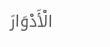الْأَدْوَارَ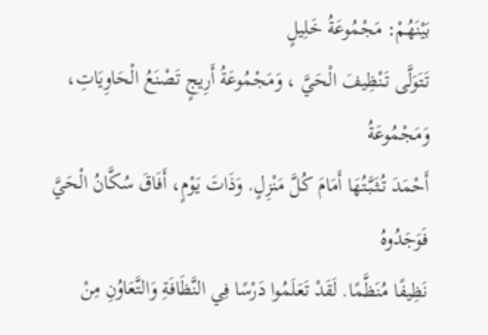بَيْنَهُمْ: مَجْمُوعَةُ خَلِيلٍ
تَتَوَلَّى تَنْظِيفَ الْحَيَّ ، وَمَجْمُوعَةُ أَرِيجٍ تَصْنَعُ الْحَاوِيَاتِ، وَمَجْمُوعَةُ
أَحْمَدَ تُثَبَّتُهَا أَمَامَ كُلَّ مَنْزِلٍ. وَذَاتَ يَوْمٍ، أَفَاقَ سُكَّانُ الْحَيَّ فَوَجَدُوهُ
نَظِيفًا مُنَظَّمًا. لَقَدْ تَعَلَمُوا دَرْسًا فِي النَّظَافَةِ وَالتَّعَاوُنِ مِنْ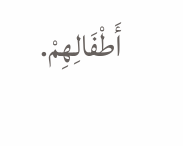أَطْفَالِهِمْ.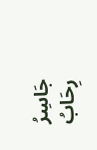جَاسِرُ
رِحَابُ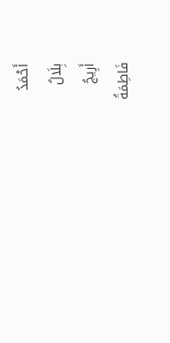أَحْمَدُ
بِلَالُ
أَرِيجُ
فَاطِمَةُ